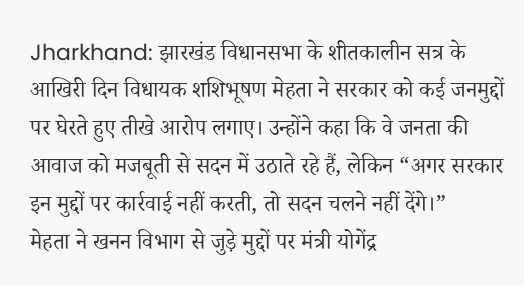Jharkhand: झारखंड विधानसभा के शीतकालीन सत्र के आखिरी दिन विधायक शशिभूषण मेहता ने सरकार को कई जनमुद्दों पर घेरते हुए तीखे आरोप लगाए। उन्होंने कहा कि वे जनता की आवाज को मजबूती से सदन में उठाते रहे हैं, लेकिन “अगर सरकार इन मुद्दों पर कार्रवाई नहीं करती, तो सदन चलने नहीं देंगे।”
मेहता ने खनन विभाग से जुड़े मुद्दों पर मंत्री योगेंद्र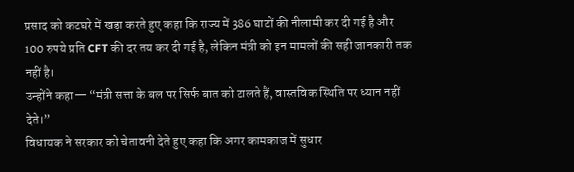प्रसाद को कटघरे में खड़ा करते हुए कहा कि राज्य में 386 घाटों की नीलामी कर दी गई है और 100 रुपये प्रति CFT की दर तय कर दी गई है, लेकिन मंत्री को इन मामलों की सही जानकारी तक नहीं है।
उन्होंने कहा— “मंत्री सत्ता के बल पर सिर्फ बात को टालते हैं, वास्तविक स्थिति पर ध्यान नहीं देते।”
विधायक ने सरकार को चेतावनी देते हुए कहा कि अगर कामकाज में सुधार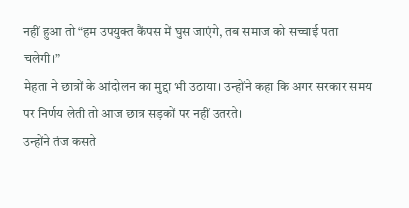नहीं हुआ तो “हम उपयुक्त कैंपस में घुस जाएंगे, तब समाज को सच्चाई पता चलेगी।”
मेहता ने छात्रों के आंदोलन का मुद्दा भी उठाया। उन्होंने कहा कि अगर सरकार समय पर निर्णय लेती तो आज छात्र सड़कों पर नहीं उतरते।
उन्होंने तंज कसते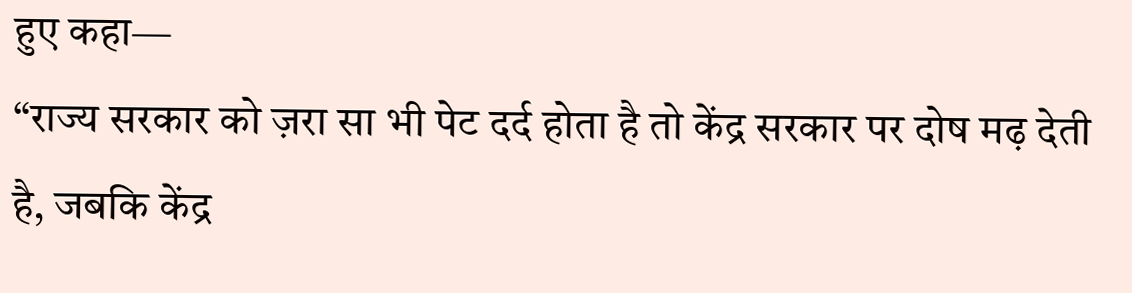हुए कहा—
“राज्य सरकार को ज़रा सा भी पेट दर्द होता है तो केंद्र सरकार पर दोष मढ़ देती है, जबकि केंद्र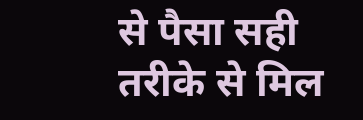से पैसा सही तरीके से मिल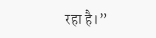रहा है।”